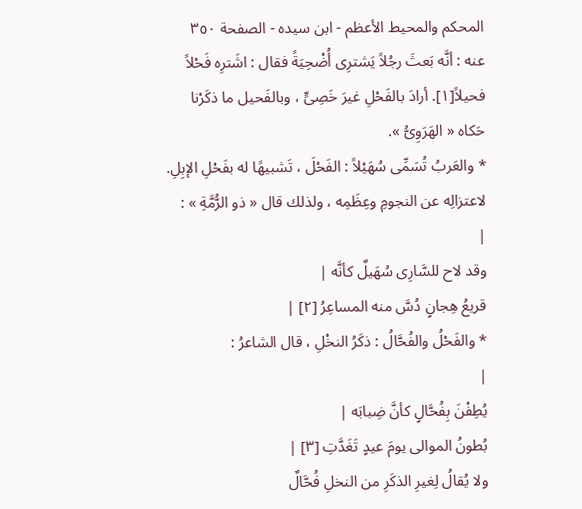المحكم والمحيط الأعظم - ابن سيده - الصفحة ٣٥٠
عنه : أنَّه بَعثَ رجُلاً يَشترِى أُضْحِيَةً فقال : اشَترِه فَحْلاً فحيلاً[١]. أرادَ بالفَحْلِ غيرَ خَصِىٍّ ، وبالفَحيل ما ذكَرْنا حَكاه « الهَرَوِىُّ ».
* والعَربُ تُسَمِّى سُهَيْلاً : الفَحْلَ ، تَشبيهًا له بفَحْلِ الإبِلِ. لاعتزالِه عن النجومِ وعِظَمِه ، ولذلك قال « ذو الرُّمَّةِ » :
|
وقد لاح للسَّارِى سُهَيلٌ كأنَّه |
قريعُ هِجانٍ دُسَّ منه المساعِرُ [٢] |
* والفَحْلُ والفُحَّالُ : ذكَرُ النخْلِ ، قال الشاعرُ :
|
يُطِفْنَ بِفُحَّالٍ كأنَّ ضِبابَه |
بُطونُ الموالى يومَ عيدٍ تَغَدَّتِ [٣] |
ولا يُقالُ لِغيرِ الذكَرِ من النخلِ فُحَّالٌ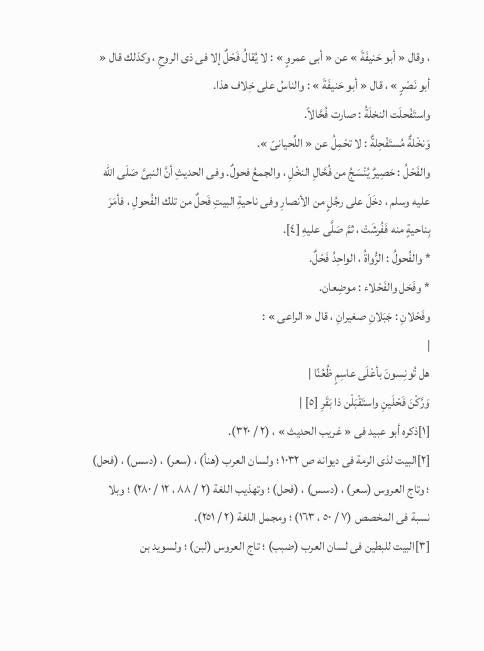، وقال « أبو حَنيفَةَ » عن « أبى عمروٍ » : لا يُقالُ فَحْلٌ إلا فى ذى الروحِ ، وكذلك قال « أبو نَصْرٍ » ، قال « أبو حَنيفَةَ » : والناسُ على خِلاف هذا.
واستَفْحلَت النخلَةُ : صارت فُحَّالاً.
وَنخْلةٌ مُستَفْحِلةٌ : لا تحْمِلُ عن « اللِّحيانىّ ».
والفَحْلُ : حَصِيرٌ يُنْسَجُ من فُحَّالِ النخْلِ ، والجمعُ فحولٌ. وفى الحديثِ أنَّ النبىَّ صَلَى الله عليه وسلم ، دخَلَ على رجُلٍ من الأنصارِ وفى ناحيةِ البيتِ فَحلٌ من تلك الفُحولِ ، فأمَرَ بِناحيةٍ منه فَفُرشَتْ ، ثمَّ صَلَّى عليهِ [٤].
* والفُحولُ : الرُّواةُ ، الواحِدُ فَحْلٌ.
* وفَحَل والفَحْلاء : موضِعان.
وفَحْلانِ : جَبَلانِ صغيرانِ ، قال « الراعى » :
|
هل تُونِسونَ بأعْلَى عاسِمٍ ظُعُنًا |
وَرَّكْنَ فَحْلَينِ واستَقْبَلْن ذا بَقَرِ [٥] |
[١]ذكره أبو عبيد فى « غريب الحديث » ، (٢ / ٣٢٠).
[٢]البيت لذى الرمة فى ديوانه ص ١٠٣٢ ؛ ولسان العرب (هنأ) ، (سعر) ، (دسس) ، (فحل) ؛ وتاج العروس (سعر) ، (دسس) ، (فحل) ؛ وتهذيب اللغة (٢ / ٨٨ ، ١٢ / ٢٨٠) ؛ وبلا نسبة فى المخصص (٧ / ٥٠ ، ١٦٣) ؛ ومجمل اللغة (٢ / ٢٥١).
[٣]البيت للبطين فى لسان العرب (ضبب) ؛ تاج العروس (لبن) ؛ ولسويد بن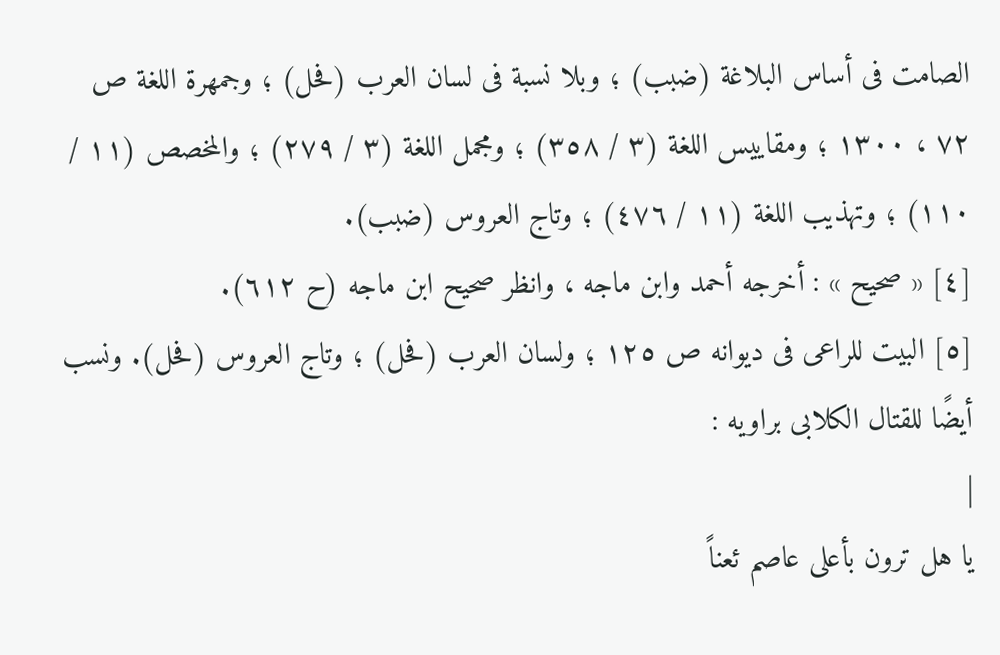الصامت فى أساس البلاغة (ضبب) ؛ وبلا نسبة فى لسان العرب (فحل) ؛ وجمهرة اللغة ص ٧٢ ، ١٣٠٠ ؛ ومقاييس اللغة (٣ / ٣٥٨) ؛ ومجمل اللغة (٣ / ٢٧٩) ؛ والمخصص (١١ / ١١٠) ؛ وتهذيب اللغة (١١ / ٤٧٦) ؛ وتاج العروس (ضبب).
[٤] « صحيح » : أخرجه أحمد وابن ماجه ، وانظر صحيح ابن ماجه (ح ٦١٢).
[٥] البيت للراعى فى ديوانه ص ١٢٥ ؛ ولسان العرب (فحل) ؛ وتاج العروس (فحل). ونسب أيضًا للقتال الكلابى براويه :
|
يا هل ترون بأعلى عاصم ئعناً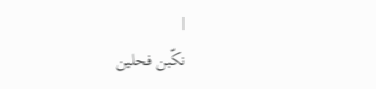|
نكّبن فحلين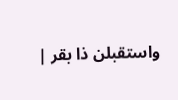واستقبلن ذا بقر |